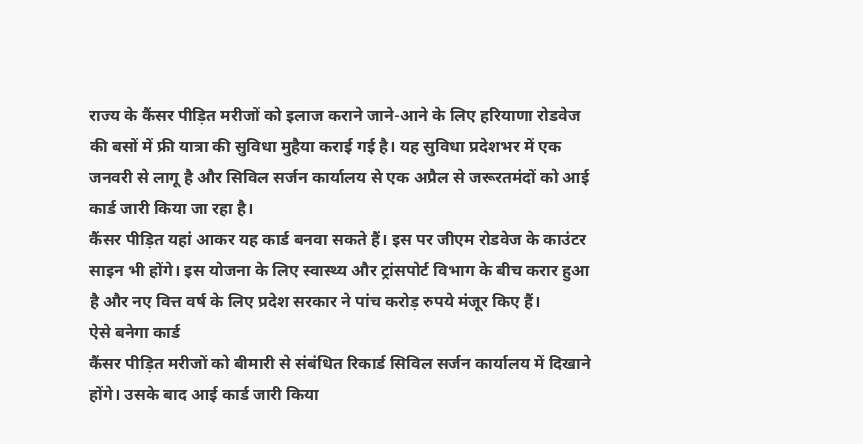राज्य के कैंसर पीड़ित मरीजों को इलाज कराने जाने-आने के लिए हरियाणा रोडवेज की बसों में फ्री यात्रा की सुविधा मुहैया कराई गई है। यह सुविधा प्रदेशभर में एक जनवरी से लागू है और सिविल सर्जन कार्यालय से एक अप्रैल से जरूरतमंदों को आई कार्ड जारी किया जा रहा है।
कैंसर पीड़ित यहां आकर यह कार्ड बनवा सकते हैं। इस पर जीएम रोडवेज के काउंटर साइन भी होंगे। इस योजना के लिए स्वास्थ्य और ट्रांसपोर्ट विभाग के बीच करार हुआ है और नए वित्त वर्ष के लिए प्रदेश सरकार ने पांच करोड़ रुपये मंजूर किए हैं।
ऐसे बनेगा कार्ड
कैंसर पीड़ित मरीजों को बीमारी से संबंधित रिकार्ड सिविल सर्जन कार्यालय में दिखाने होंगे। उसके बाद आई कार्ड जारी किया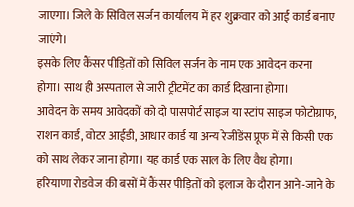जाएगा। जिले के सिविल सर्जन कार्यालय में हर शुक्रवार को आई कार्ड बनाए जाएंगे।
इसके लिए कैंसर पीड़ितों को सिविल सर्जन के नाम एक आवेदन करना होगा। साथ ही अस्पताल से जारी ट्रीटमेंट का कार्ड दिखाना होगा।
आवेदन के समय आवेदकों को दो पासपोर्ट साइज या स्टांप साइज फोटोग्राफ, राशन कार्ड, वोटर आईडी, आधार कार्ड या अन्य रेजीडेंस प्रूफ में से किसी एक को साथ लेकर जाना होगा। यह कार्ड एक साल के लिए वैध होगा।
हरियाणा रोडवेज की बसों में कैंसर पीड़ितों को इलाज के दौरान आने-जाने के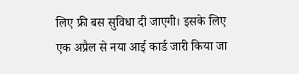लिए फ्री बस सुविधा दी जाएगी। इसके लिए एक अप्रैल से नया आई कार्ड जारी किया जा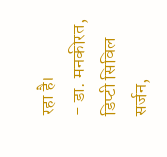रहा है।
- डा. मनकीरत, डिप्टी सिविल सर्जन,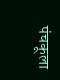पंचकूला